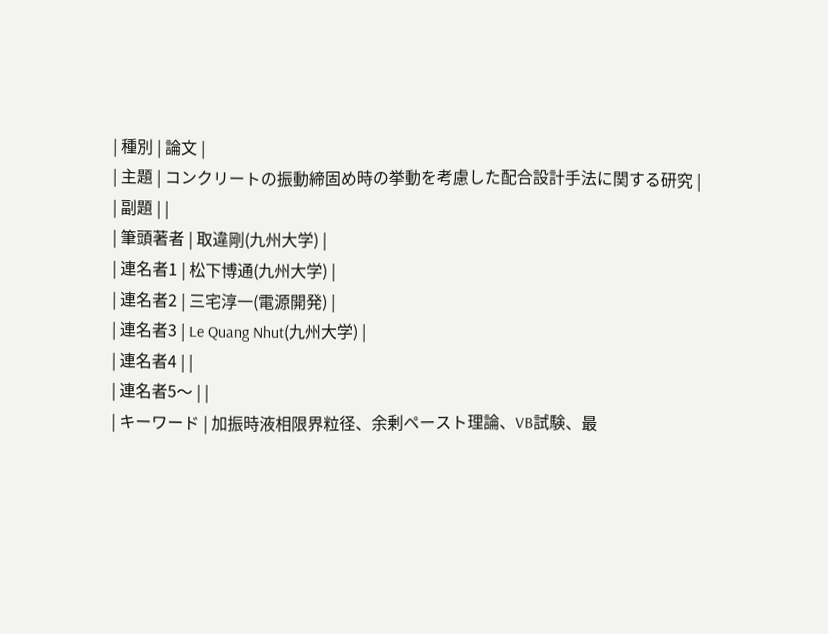| 種別 | 論文 |
| 主題 | コンクリートの振動締固め時の挙動を考慮した配合設計手法に関する研究 |
| 副題 | |
| 筆頭著者 | 取違剛(九州大学) |
| 連名者1 | 松下博通(九州大学) |
| 連名者2 | 三宅淳一(電源開発) |
| 連名者3 | Le Quang Nhut(九州大学) |
| 連名者4 | |
| 連名者5〜 | |
| キーワード | 加振時液相限界粒径、余剰ペースト理論、VB試験、最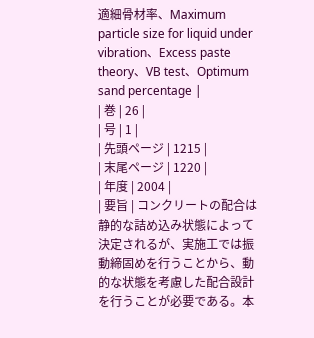適細骨材率、Maximum particle size for liquid under vibration、Excess paste theory、VB test、Optimum sand percentage |
| 巻 | 26 |
| 号 | 1 |
| 先頭ページ | 1215 |
| 末尾ページ | 1220 |
| 年度 | 2004 |
| 要旨 | コンクリートの配合は静的な詰め込み状態によって決定されるが、実施工では振動締固めを行うことから、動的な状態を考慮した配合設計を行うことが必要である。本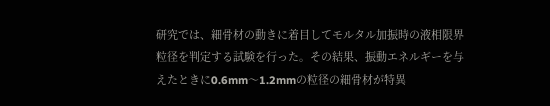研究では、細骨材の動きに着目してモルタル加振時の液相限界粒径を判定する試験を行った。その結果、振動エネルギーを与えたときに0.6mm〜1.2mmの粒径の細骨材が特異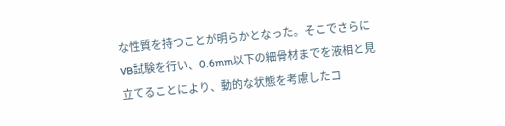な性質を持つことが明らかとなった。そこでさらにVB試験を行い、0.6mm以下の細骨材までを液相と見立てることにより、動的な状態を考慮したコ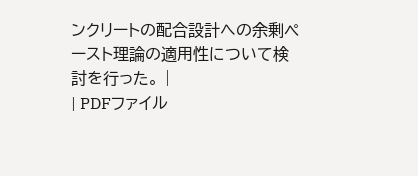ンクリートの配合設計への余剰ペースト理論の適用性について検討を行った。 |
| PDFファイル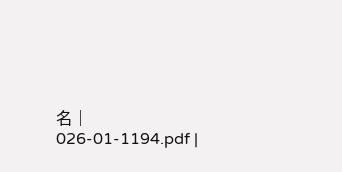名 | 026-01-1194.pdf |